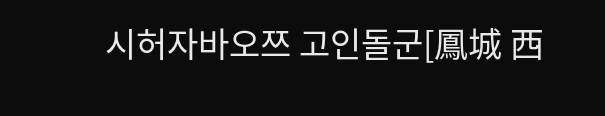시허자바오쯔 고인돌군[鳳城 西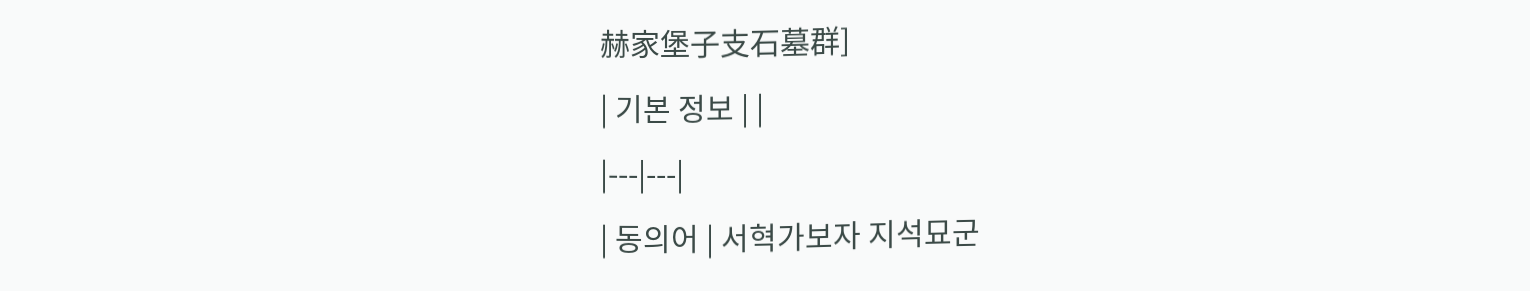赫家堡子支石墓群]
| 기본 정보 | |
|---|---|
| 동의어 | 서혁가보자 지석묘군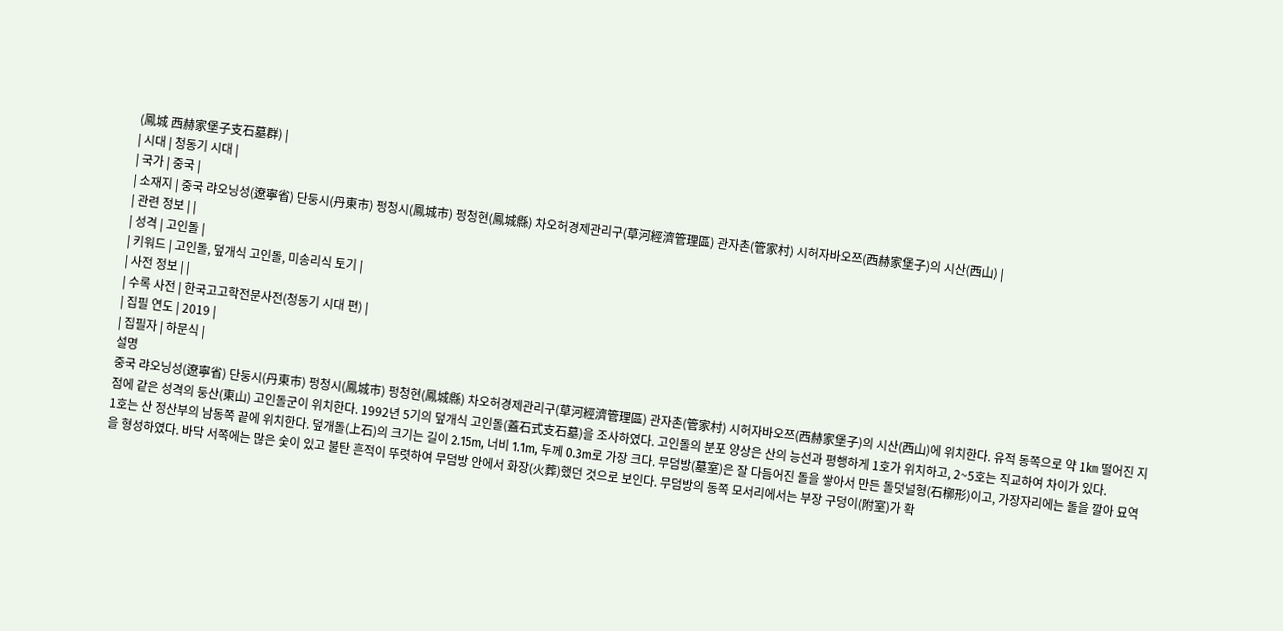(鳳城 西赫家堡子支石墓群) |
| 시대 | 청동기 시대 |
| 국가 | 중국 |
| 소재지 | 중국 랴오닝성(遼寧省) 단둥시(丹東市) 펑청시(鳳城市) 펑청현(鳳城縣) 차오허경제관리구(草河經濟管理區) 관자촌(管家村) 시허자바오쯔(西赫家堡子)의 시산(西山) |
| 관련 정보 | |
| 성격 | 고인돌 |
| 키워드 | 고인돌, 덮개식 고인돌, 미송리식 토기 |
| 사전 정보 | |
| 수록 사전 | 한국고고학전문사전(청동기 시대 편) |
| 집필 연도 | 2019 |
| 집필자 | 하문식 |
설명
중국 랴오닝성(遼寧省) 단둥시(丹東市) 펑청시(鳳城市) 펑청현(鳳城縣) 차오허경제관리구(草河經濟管理區) 관자촌(管家村) 시허자바오쯔(西赫家堡子)의 시산(西山)에 위치한다. 유적 동쪽으로 약 1㎞ 떨어진 지점에 같은 성격의 둥산(東山) 고인돌군이 위치한다. 1992년 5기의 덮개식 고인돌(蓋石式支石墓)을 조사하였다. 고인돌의 분포 양상은 산의 능선과 평행하게 1호가 위치하고, 2~5호는 직교하여 차이가 있다.
1호는 산 정산부의 남동쪽 끝에 위치한다. 덮개돌(上石)의 크기는 길이 2.15m, 너비 1.1m, 두께 0.3m로 가장 크다. 무덤방(墓室)은 잘 다듬어진 돌을 쌓아서 만든 돌덧널형(石槨形)이고, 가장자리에는 돌을 깔아 묘역을 형성하였다. 바닥 서쪽에는 많은 숯이 있고 불탄 흔적이 뚜렷하여 무덤방 안에서 화장(火葬)했던 것으로 보인다. 무덤방의 동쪽 모서리에서는 부장 구덩이(附室)가 확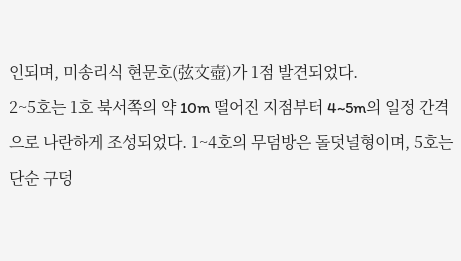인되며, 미송리식 현문호(弦文壺)가 1점 발견되었다.
2~5호는 1호 북서쪽의 약 10m 떨어진 지점부터 4~5m의 일정 간격으로 나란하게 조성되었다. 1~4호의 무덤방은 돌덧널형이며, 5호는 단순 구덩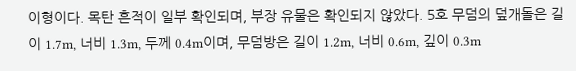이형이다. 목탄 흔적이 일부 확인되며, 부장 유물은 확인되지 않았다. 5호 무덤의 덮개돌은 길이 1.7m, 너비 1.3m, 두께 0.4m이며, 무덤방은 길이 1.2m, 너비 0.6m, 깊이 0.3m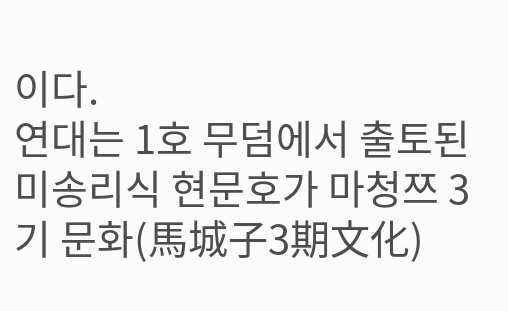이다.
연대는 1호 무덤에서 출토된 미송리식 현문호가 마청쯔 3기 문화(馬城子3期文化)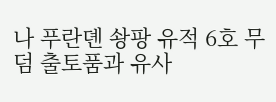나 푸란뎬 솽팡 유적 6호 무덤 출토품과 유사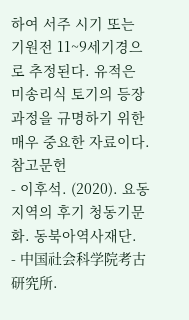하여 서주 시기 또는 기원전 11~9세기경으로 추정된다. 유적은 미송리식 토기의 등장 과정을 규명하기 위한 매우 중요한 자료이다.
참고문헌
- 이후석. (2020). 요동지역의 후기 청동기문화. 동북아역사재단.
- 中国社会科学院考古研究所.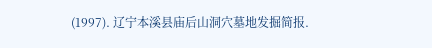(1997). 辽宁本溪县庙后山洞穴墓地发掘简报.